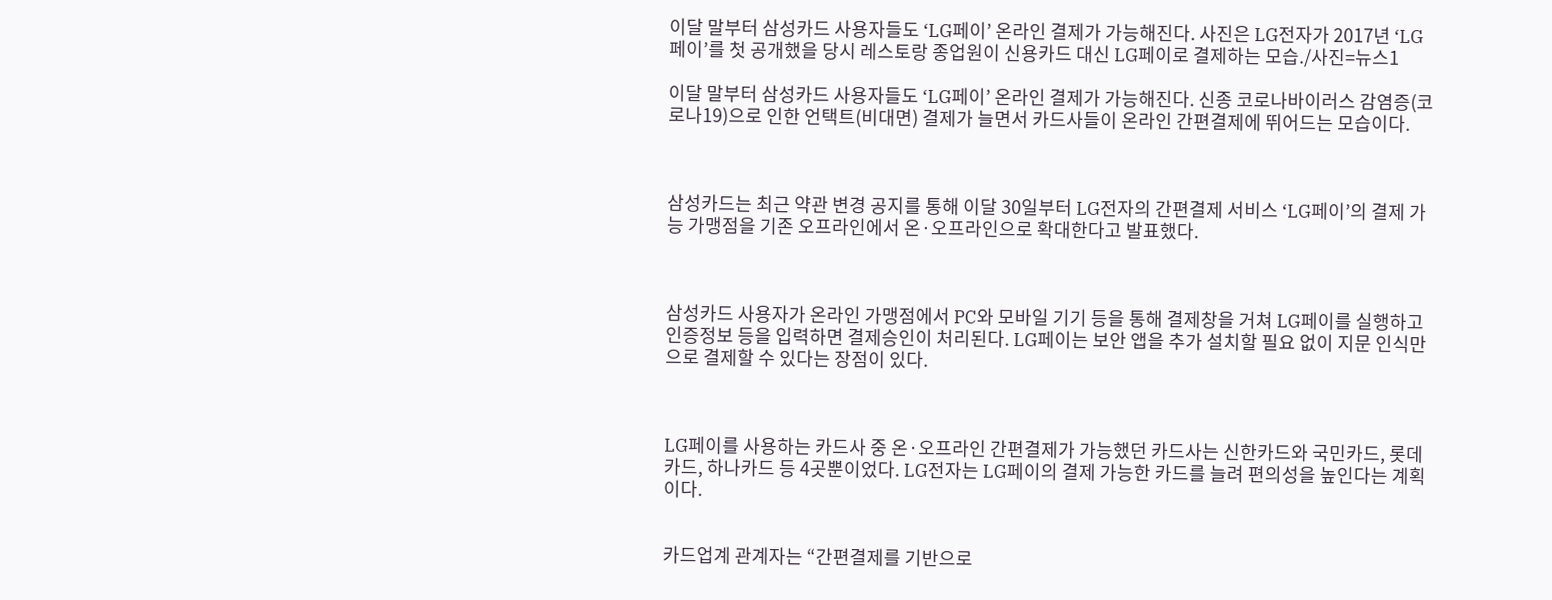이달 말부터 삼성카드 사용자들도 ‘LG페이’ 온라인 결제가 가능해진다. 사진은 LG전자가 2017년 ‘LG페이’를 첫 공개했을 당시 레스토랑 종업원이 신용카드 대신 LG페이로 결제하는 모습./사진=뉴스1

이달 말부터 삼성카드 사용자들도 ‘LG페이’ 온라인 결제가 가능해진다. 신종 코로나바이러스 감염증(코로나19)으로 인한 언택트(비대면) 결제가 늘면서 카드사들이 온라인 간편결제에 뛰어드는 모습이다.



삼성카드는 최근 약관 변경 공지를 통해 이달 30일부터 LG전자의 간편결제 서비스 ‘LG페이’의 결제 가능 가맹점을 기존 오프라인에서 온·오프라인으로 확대한다고 발표했다.



삼성카드 사용자가 온라인 가맹점에서 PC와 모바일 기기 등을 통해 결제창을 거쳐 LG페이를 실행하고 인증정보 등을 입력하면 결제승인이 처리된다. LG페이는 보안 앱을 추가 설치할 필요 없이 지문 인식만으로 결제할 수 있다는 장점이 있다.



LG페이를 사용하는 카드사 중 온·오프라인 간편결제가 가능했던 카드사는 신한카드와 국민카드, 롯데카드, 하나카드 등 4곳뿐이었다. LG전자는 LG페이의 결제 가능한 카드를 늘려 편의성을 높인다는 계획이다.


카드업계 관계자는 “간편결제를 기반으로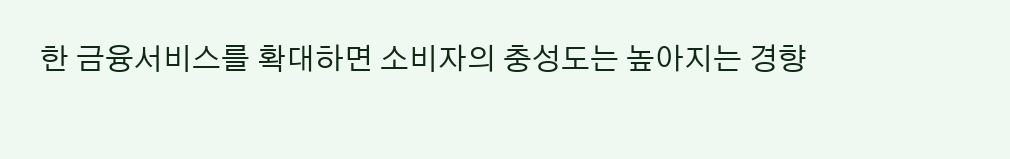한 금융서비스를 확대하면 소비자의 충성도는 높아지는 경향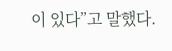이 있다”고 말했다.